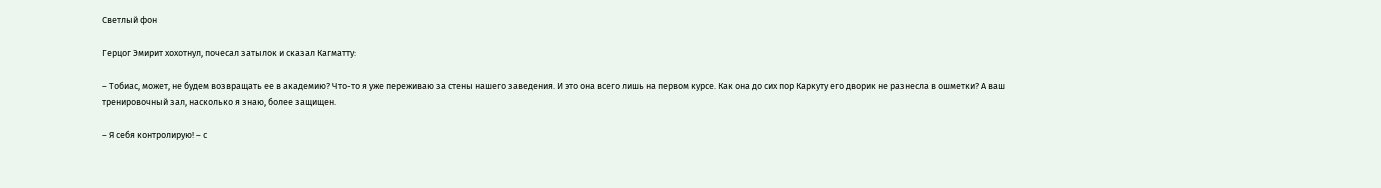Светлый фон

Герцог Эмирит хохотнул, почесал затылок и сказал Кагматту:

– Тобиас, может, не будем возвращать ее в академию? Что-то я уже переживаю за стены нашего заведения. И это она всего лишь на первом курсе. Как она до сих пор Каркуту его дворик не разнесла в ошметки? А ваш тренировочный зал, насколько я знаю, более защищен.

– Я себя контролирую! – с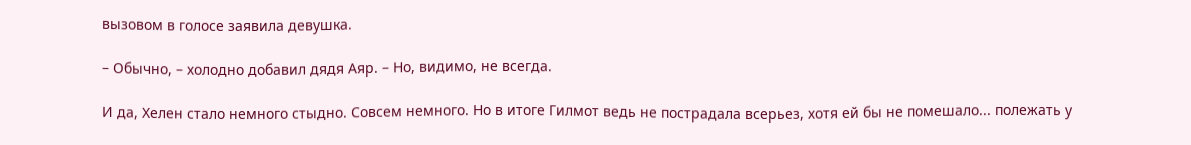вызовом в голосе заявила девушка.

– Обычно, – холодно добавил дядя Аяр. – Но, видимо, не всегда.

И да, Хелен стало немного стыдно. Совсем немного. Но в итоге Гилмот ведь не пострадала всерьез, хотя ей бы не помешало... полежать у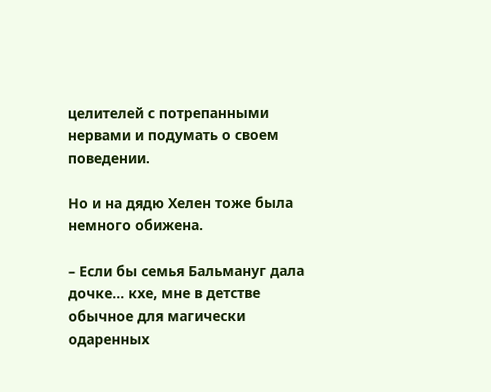целителей с потрепанными нервами и подумать о своем поведении.

Но и на дядю Хелен тоже была немного обижена.

– Если бы семья Бальмануг дала дочке... кхе, мне в детстве обычное для магически одаренных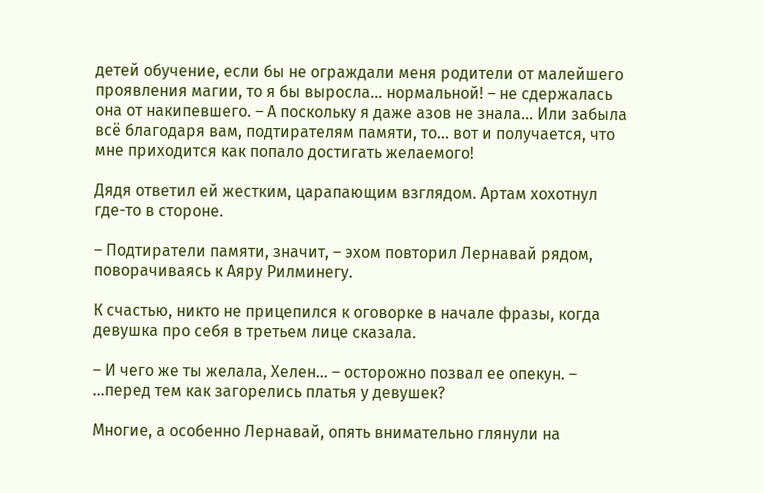детей обучение, если бы не ограждали меня родители от малейшего проявления магии, то я бы выросла... нормальной! – не сдержалась она от накипевшего. – А поскольку я даже азов не знала... Или забыла всё благодаря вам, подтирателям памяти, то... вот и получается, что мне приходится как попало достигать желаемого!

Дядя ответил ей жестким, царапающим взглядом. Артам хохотнул где-то в стороне.

– Подтиратели памяти, значит, – эхом повторил Лернавай рядом, поворачиваясь к Аяру Рилминегу.

К счастью, никто не прицепился к оговорке в начале фразы, когда девушка про себя в третьем лице сказала.

– И чего же ты желала, Хелен... – осторожно позвал ее опекун. – ...перед тем как загорелись платья у девушек?

Многие, а особенно Лернавай, опять внимательно глянули на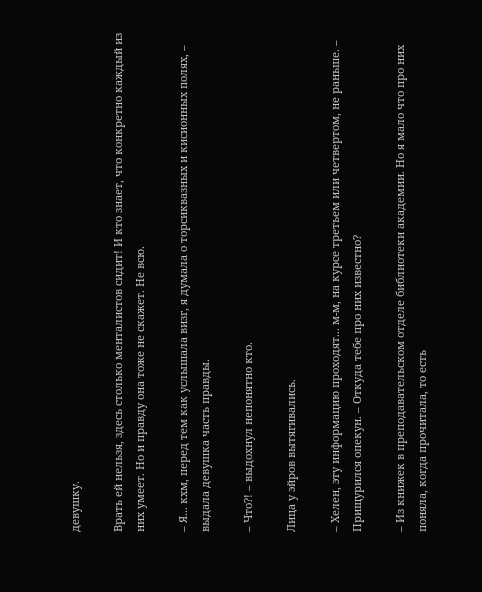девушку.

Врать ей нельзя, здесь столько менталистов сидит! И кто знает, что конкретно каждый из них умеет. Но и правду она тоже не скажет. Не всю.

– Я... кхм, перед тем как услышала визг, я думала о торсиквазных и кисионных полях, – выдала девушка часть правды.

– Что?! – выдохнул непонятно кто.

Лица у эйров вытягивались.

– Хелен, эту информацию проходят... м-м, на курсе третьем или четвертом, не раньше. – Прищурился опекун. – Откуда тебе про них известно?

– Из книжек в преподавательском отделе библиотеки академии. Но я мало что про них поняла, когда прочитала, то есть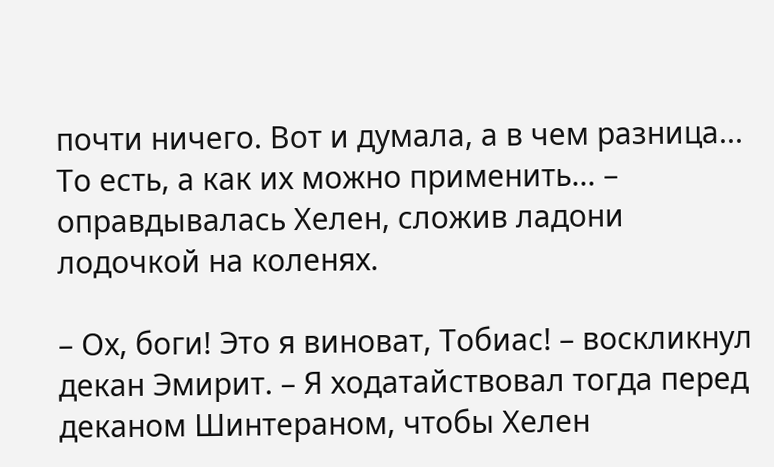почти ничего. Вот и думала, а в чем разница... То есть, а как их можно применить... – оправдывалась Хелен, сложив ладони лодочкой на коленях.

– Ох, боги! Это я виноват, Тобиас! – воскликнул декан Эмирит. – Я ходатайствовал тогда перед деканом Шинтераном, чтобы Хелен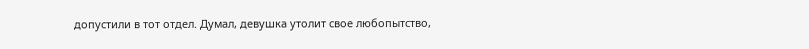допустили в тот отдел. Думал, девушка утолит свое любопытство,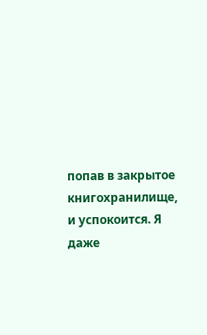попав в закрытое книгохранилище, и успокоится. Я даже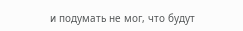и подумать не мог, что будут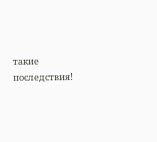такие последствия!